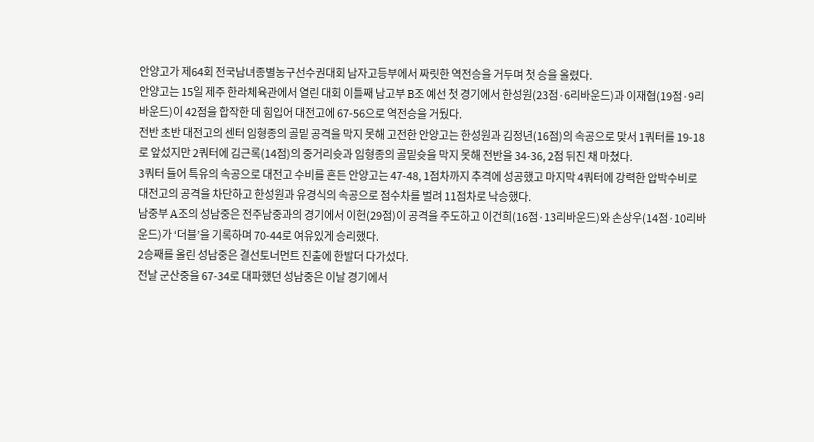안양고가 제64회 전국남녀종별농구선수권대회 남자고등부에서 짜릿한 역전승을 거두며 첫 승을 올렸다.
안양고는 15일 제주 한라체육관에서 열린 대회 이틀째 남고부 B조 예선 첫 경기에서 한성원(23점·6리바운드)과 이재협(19점·9리바운드)이 42점을 합작한 데 힘입어 대전고에 67-56으로 역전승을 거뒀다.
전반 초반 대전고의 센터 임형종의 골밑 공격을 막지 못해 고전한 안양고는 한성원과 김정년(16점)의 속공으로 맞서 1쿼터를 19-18로 앞섰지만 2쿼터에 김근록(14점)의 중거리슛과 임형종의 골밑슛을 막지 못해 전반을 34-36, 2점 뒤진 채 마쳤다.
3쿼터 들어 특유의 속공으로 대전고 수비를 흔든 안양고는 47-48, 1점차까지 추격에 성공했고 마지막 4쿼터에 강력한 압박수비로 대전고의 공격을 차단하고 한성원과 유경식의 속공으로 점수차를 벌려 11점차로 낙승했다.
남중부 A조의 성남중은 전주남중과의 경기에서 이헌(29점)이 공격을 주도하고 이건희(16점·13리바운드)와 손상우(14점·10리바운드)가 ‘더블’을 기록하며 70-44로 여유있게 승리했다.
2승째를 올린 성남중은 결선토너먼트 진출에 한발더 다가섰다.
전날 군산중을 67-34로 대파했던 성남중은 이날 경기에서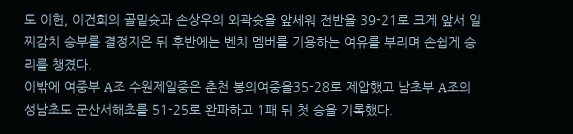도 이헌, 이건희의 골밑슛과 손상우의 외곽슛을 앞세워 전반을 39-21로 크게 앞서 일찌감치 승부를 결정지은 뒤 후반에는 벤치 멤버를 기용하는 여유를 부리며 손쉽게 승리를 챙겼다.
이밖에 여중부 A조 수원제일중은 춘천 봉의여중을35-28로 제압했고 남초부 A조의 성남초도 군산서해초를 51-25로 완파하고 1패 뒤 첫 승을 기록했다.